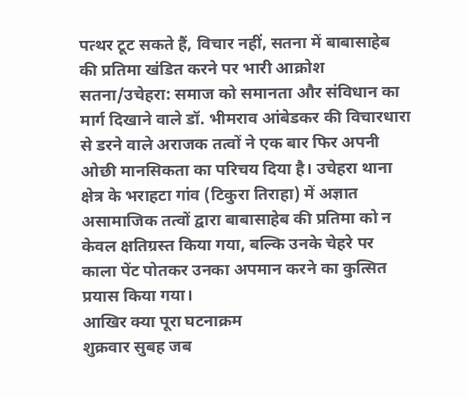पत्थर टूट सकते हैं, विचार नहीं, सतना में बाबासाहेब की प्रतिमा खंडित करने पर भारी आक्रोश
सतना/उचेहरा: समाज को समानता और संविधान का मार्ग दिखाने वाले डॉ. भीमराव आंबेडकर की विचारधारा से डरने वाले अराजक तत्वों ने एक बार फिर अपनी ओछी मानसिकता का परिचय दिया है। उचेहरा थाना क्षेत्र के भराहटा गांव (टिकुरा तिराहा) में अज्ञात असामाजिक तत्वों द्वारा बाबासाहेब की प्रतिमा को न केवल क्षतिग्रस्त किया गया, बल्कि उनके चेहरे पर काला पेंट पोतकर उनका अपमान करने का कुत्सित प्रयास किया गया।
आखिर क्या पूरा घटनाक्रम
शुक्रवार सुबह जब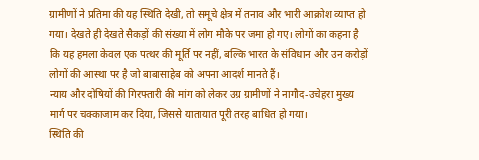ग्रामीणों ने प्रतिमा की यह स्थिति देखी, तो समूचे क्षेत्र में तनाव और भारी आक्रोश व्याप्त हो गया। देखते ही देखते सैकड़ों की संख्या में लोग मौके पर जमा हो गए। लोगों का कहना है कि यह हमला केवल एक पत्थर की मूर्ति पर नहीं, बल्कि भारत के संविधान और उन करोड़ों लोगों की आस्था पर है जो बाबासाहेब को अपना आदर्श मानते हैं।
न्याय और दोषियों की गिरफ्तारी की मांग को लेकर उग्र ग्रामीणों ने नागौद-उचेहरा मुख्य मार्ग पर चक्काजाम कर दिया, जिससे यातायात पूरी तरह बाधित हो गया।
स्थिति की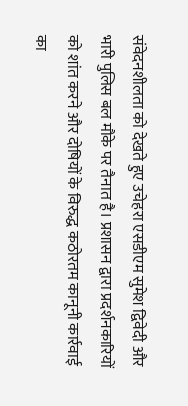संवेदनशीलता को देखते हुए उचेहरा एसडीएम सुमेश द्विवेदी और भारी पुलिस बल मौके पर तैनात है। प्रशासन द्वारा प्रदर्शनकारियों को शांत करने और दोषियों के विरुद्ध कठोरतम कानूनी कार्रवाई का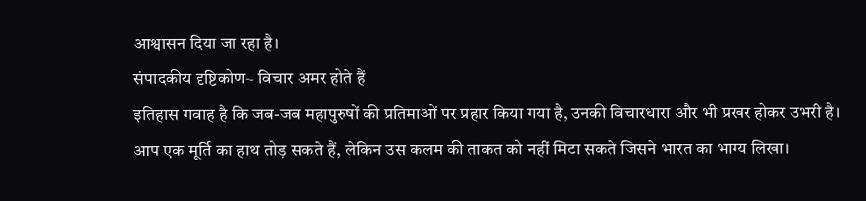आश्वासन दिया जा रहा है।
संपादकीय दृष्टिकोण~ विचार अमर होते हैं
इतिहास गवाह है कि जब-जब महापुरुषों की प्रतिमाओं पर प्रहार किया गया है, उनकी विचारधारा और भी प्रखर होकर उभरी है।
आप एक मूर्ति का हाथ तोड़ सकते हैं, लेकिन उस कलम की ताकत को नहीं मिटा सकते जिसने भारत का भाग्य लिखा।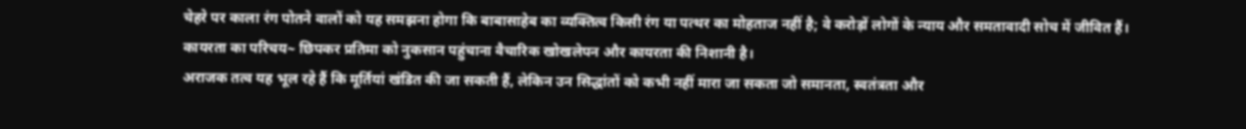चेहरे पर काला रंग पोतने वालों को यह समझना होगा कि बाबासाहेब का व्यक्तित्व किसी रंग या पत्थर का मोहताज नहीं है; वे करोड़ों लोगों के न्याय और समतावादी सोच में जीवित हैं।
कायरता का परिचय~ छिपकर प्रतिमा को नुकसान पहुंचाना वैचारिक खोखलेपन और कायरता की निशानी है।
अराजक तत्व यह भूल रहे हैं कि मूर्तियां खंडित की जा सकती हैं, लेकिन उन सिद्धांतों को कभी नहीं मारा जा सकता जो समानता, स्वतंत्रता और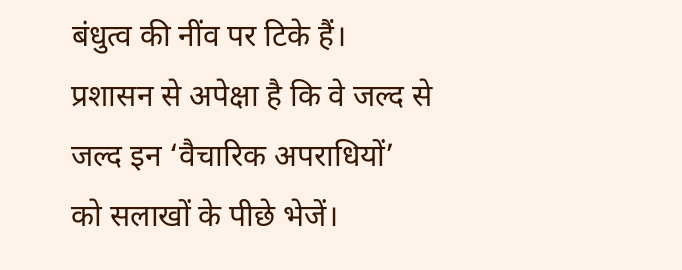बंधुत्व की नींव पर टिके हैं। प्रशासन से अपेक्षा है कि वे जल्द से जल्द इन ‘वैचारिक अपराधियों’ को सलाखों के पीछे भेजें।